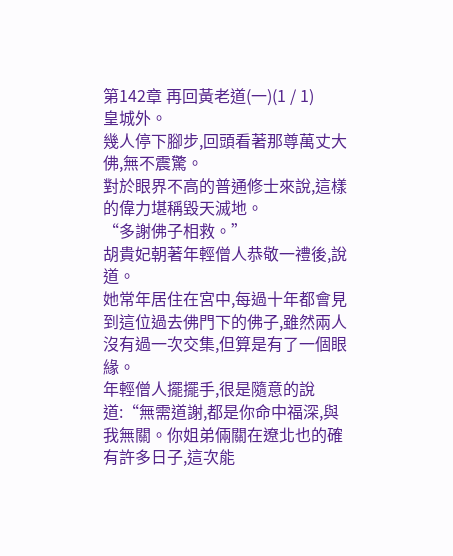第142章 再回黃老道(一)(1 / 1)
皇城外。
幾人停下腳步,回頭看著那尊萬丈大佛,無不震驚。
對於眼界不高的普通修士來說,這樣的偉力堪稱毀天滅地。
“多謝佛子相救。”
胡貴妃朝著年輕僧人恭敬一禮後,說道。
她常年居住在宮中,每過十年都會見到這位過去佛門下的佛子,雖然兩人沒有過一次交集,但算是有了一個眼緣。
年輕僧人擺擺手,很是隨意的說道:“無需道謝,都是你命中福深,與我無關。你姐弟倆關在遼北也的確有許多日子,這次能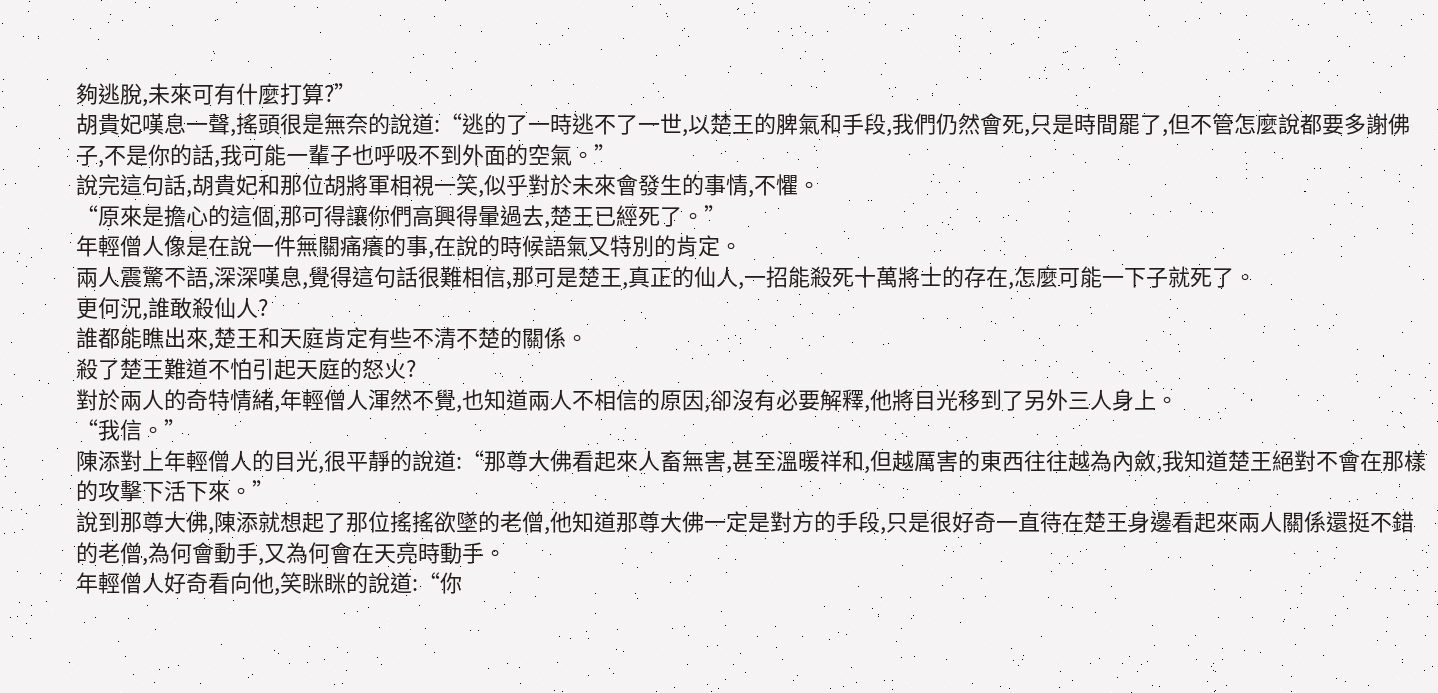夠逃脫,未來可有什麼打算?”
胡貴妃嘆息一聲,搖頭很是無奈的說道:“逃的了一時逃不了一世,以楚王的脾氣和手段,我們仍然會死,只是時間罷了,但不管怎麼說都要多謝佛子,不是你的話,我可能一輩子也呼吸不到外面的空氣。”
說完這句話,胡貴妃和那位胡將軍相視一笑,似乎對於未來會發生的事情,不懼。
“原來是擔心的這個,那可得讓你們高興得暈過去,楚王已經死了。”
年輕僧人像是在說一件無關痛癢的事,在說的時候語氣又特別的肯定。
兩人震驚不語,深深嘆息,覺得這句話很難相信,那可是楚王,真正的仙人,一招能殺死十萬將士的存在,怎麼可能一下子就死了。
更何況,誰敢殺仙人?
誰都能瞧出來,楚王和天庭肯定有些不清不楚的關係。
殺了楚王難道不怕引起天庭的怒火?
對於兩人的奇特情緒,年輕僧人渾然不覺,也知道兩人不相信的原因,卻沒有必要解釋,他將目光移到了另外三人身上。
“我信。”
陳添對上年輕僧人的目光,很平靜的說道:“那尊大佛看起來人畜無害,甚至溫暖祥和,但越厲害的東西往往越為內斂,我知道楚王絕對不會在那樣的攻擊下活下來。”
說到那尊大佛,陳添就想起了那位搖搖欲墜的老僧,他知道那尊大佛一定是對方的手段,只是很好奇一直待在楚王身邊看起來兩人關係還挺不錯的老僧,為何會動手,又為何會在天亮時動手。
年輕僧人好奇看向他,笑眯眯的說道:“你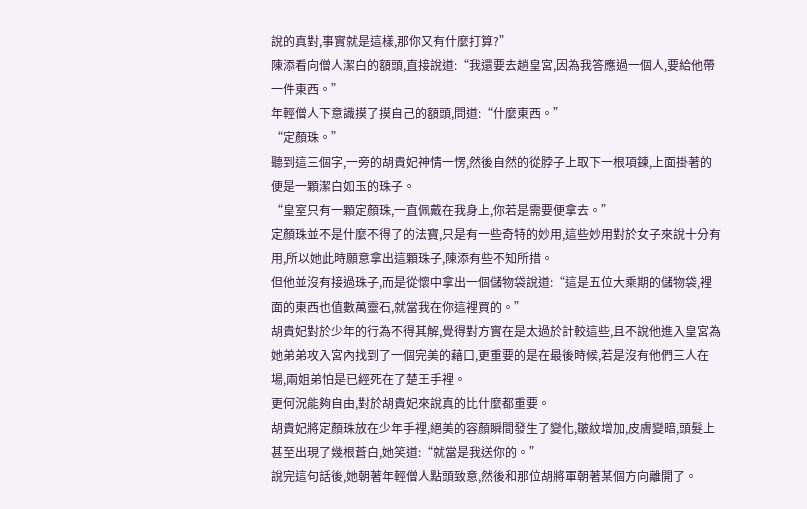說的真對,事實就是這樣,那你又有什麼打算?”
陳添看向僧人潔白的額頭,直接說道:“我還要去趟皇宮,因為我答應過一個人,要給他帶一件東西。”
年輕僧人下意識摸了摸自己的額頭,問道:“什麼東西。”
“定顏珠。”
聽到這三個字,一旁的胡貴妃神情一愣,然後自然的從脖子上取下一根項鍊,上面掛著的便是一顆潔白如玉的珠子。
“皇室只有一顆定顏珠,一直佩戴在我身上,你若是需要便拿去。”
定顏珠並不是什麼不得了的法寶,只是有一些奇特的妙用,這些妙用對於女子來說十分有用,所以她此時願意拿出這顆珠子,陳添有些不知所措。
但他並沒有接過珠子,而是從懷中拿出一個儲物袋說道:“這是五位大乘期的儲物袋,裡面的東西也值數萬靈石,就當我在你這裡買的。”
胡貴妃對於少年的行為不得其解,覺得對方實在是太過於計較這些,且不說他進入皇宮為她弟弟攻入宮內找到了一個完美的藉口,更重要的是在最後時候,若是沒有他們三人在場,兩姐弟怕是已經死在了楚王手裡。
更何況能夠自由,對於胡貴妃來說真的比什麼都重要。
胡貴妃將定顏珠放在少年手裡,絕美的容顏瞬間發生了變化,皺紋增加,皮膚變暗,頭髮上甚至出現了幾根蒼白,她笑道:“就當是我送你的。”
說完這句話後,她朝著年輕僧人點頭致意,然後和那位胡將軍朝著某個方向離開了。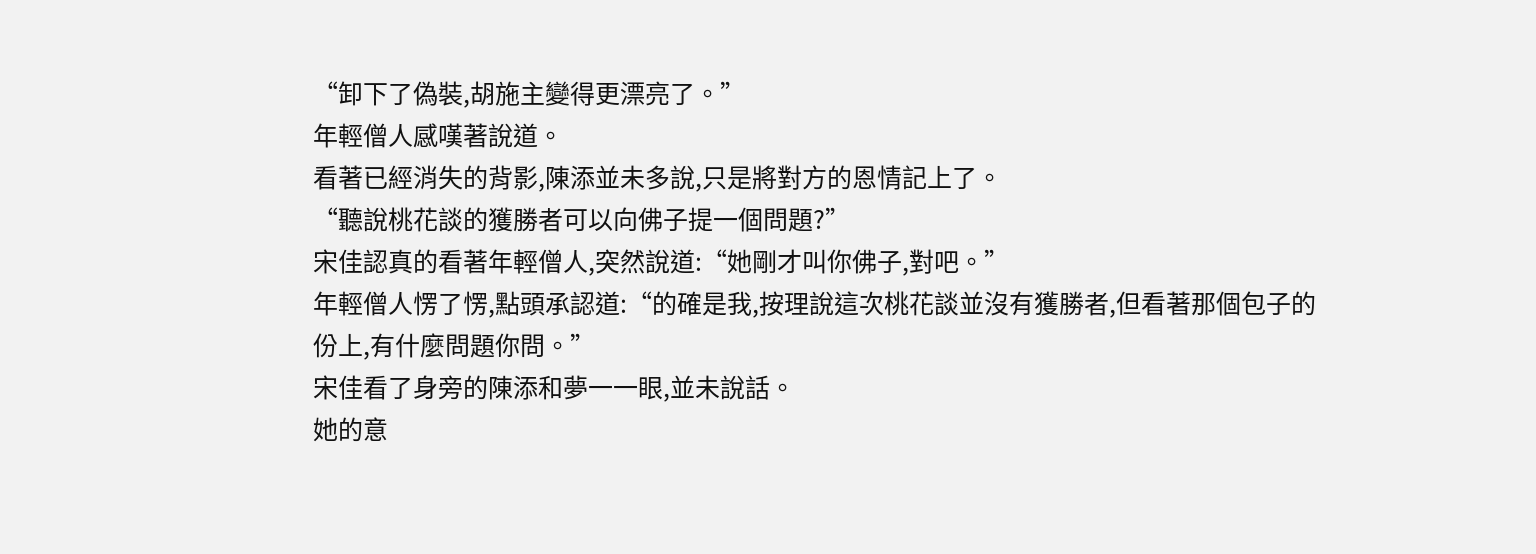“卸下了偽裝,胡施主變得更漂亮了。”
年輕僧人感嘆著說道。
看著已經消失的背影,陳添並未多說,只是將對方的恩情記上了。
“聽說桃花談的獲勝者可以向佛子提一個問題?”
宋佳認真的看著年輕僧人,突然說道:“她剛才叫你佛子,對吧。”
年輕僧人愣了愣,點頭承認道:“的確是我,按理說這次桃花談並沒有獲勝者,但看著那個包子的份上,有什麼問題你問。”
宋佳看了身旁的陳添和夢一一眼,並未說話。
她的意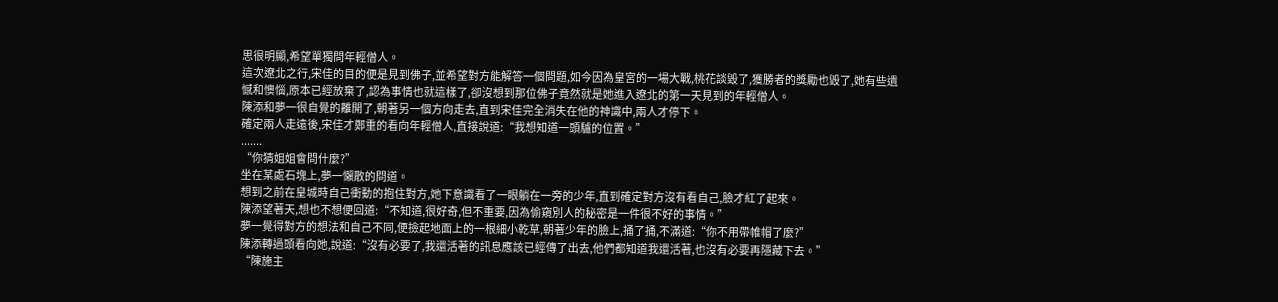思很明顯,希望單獨問年輕僧人。
這次遼北之行,宋佳的目的便是見到佛子,並希望對方能解答一個問題,如今因為皇宮的一場大戰,桃花談毀了,獲勝者的獎勵也毀了,她有些遺憾和懊惱,原本已經放棄了,認為事情也就這樣了,卻沒想到那位佛子竟然就是她進入遼北的第一天見到的年輕僧人。
陳添和夢一很自覺的離開了,朝著另一個方向走去,直到宋佳完全消失在他的神識中,兩人才停下。
確定兩人走遠後,宋佳才鄭重的看向年輕僧人,直接說道:“我想知道一頭驢的位置。”
.......
“你猜姐姐會問什麼?”
坐在某處石塊上,夢一懶散的問道。
想到之前在皇城時自己衝動的抱住對方,她下意識看了一眼躺在一旁的少年,直到確定對方沒有看自己,臉才紅了起來。
陳添望著天,想也不想便回道:“不知道,很好奇,但不重要,因為偷窺別人的秘密是一件很不好的事情。”
夢一覺得對方的想法和自己不同,便撿起地面上的一根細小乾草,朝著少年的臉上,捅了捅,不滿道:“你不用帶帷帽了麼?”
陳添轉過頭看向她,說道:“沒有必要了,我還活著的訊息應該已經傳了出去,他們都知道我還活著,也沒有必要再隱藏下去。”
“陳施主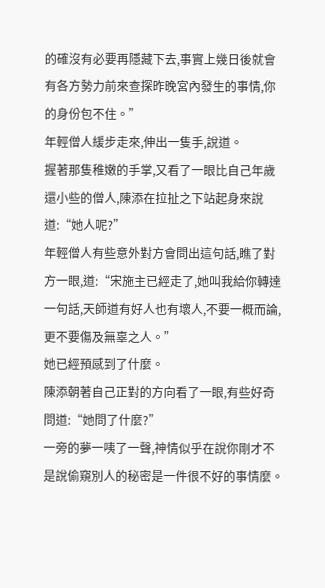的確沒有必要再隱藏下去,事實上幾日後就會有各方勢力前來查探昨晚宮內發生的事情,你的身份包不住。”
年輕僧人緩步走來,伸出一隻手,說道。
握著那隻稚嫩的手掌,又看了一眼比自己年歲還小些的僧人,陳添在拉扯之下站起身來說道:“她人呢?”
年輕僧人有些意外對方會問出這句話,瞧了對方一眼,道:“宋施主已經走了,她叫我給你轉達一句話,天師道有好人也有壞人,不要一概而論,更不要傷及無辜之人。”
她已經預感到了什麼。
陳添朝著自己正對的方向看了一眼,有些好奇問道:“她問了什麼?”
一旁的夢一咦了一聲,神情似乎在說你剛才不是說偷窺別人的秘密是一件很不好的事情麼。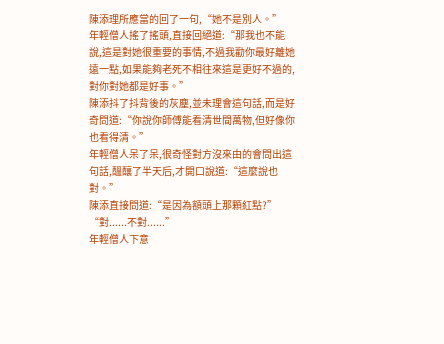陳添理所應當的回了一句,“她不是別人。”
年輕僧人搖了搖頭,直接回絕道:“那我也不能說,這是對她很重要的事情,不過我勸你最好離她遠一點,如果能夠老死不相往來這是更好不過的,對你對她都是好事。”
陳添抖了抖背後的灰塵,並未理會這句話,而是好奇問道:“你說你師傅能看清世間萬物,但好像你也看得清。”
年輕僧人呆了呆,很奇怪對方沒來由的會問出這句話,醞釀了半天后,才開口說道:“這麼說也對。”
陳添直接問道:“是因為額頭上那顆紅點?”
“對......不對......”
年輕僧人下意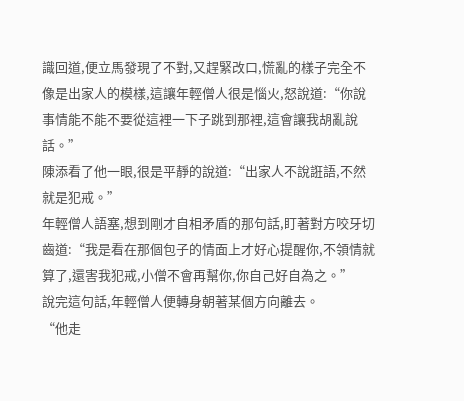識回道,便立馬發現了不對,又趕緊改口,慌亂的樣子完全不像是出家人的模樣,這讓年輕僧人很是惱火,怒說道:“你說事情能不能不要從這裡一下子跳到那裡,這會讓我胡亂說話。”
陳添看了他一眼,很是平靜的說道:“出家人不說誑語,不然就是犯戒。”
年輕僧人語塞,想到剛才自相矛盾的那句話,盯著對方咬牙切齒道:“我是看在那個包子的情面上才好心提醒你,不領情就算了,還害我犯戒,小僧不會再幫你,你自己好自為之。”
說完這句話,年輕僧人便轉身朝著某個方向離去。
“他走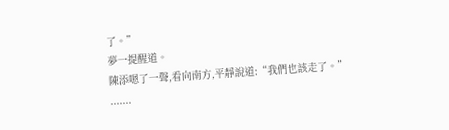了。”
夢一提醒道。
陳添嗯了一聲,看向南方,平靜說道:“我們也該走了。”
.......